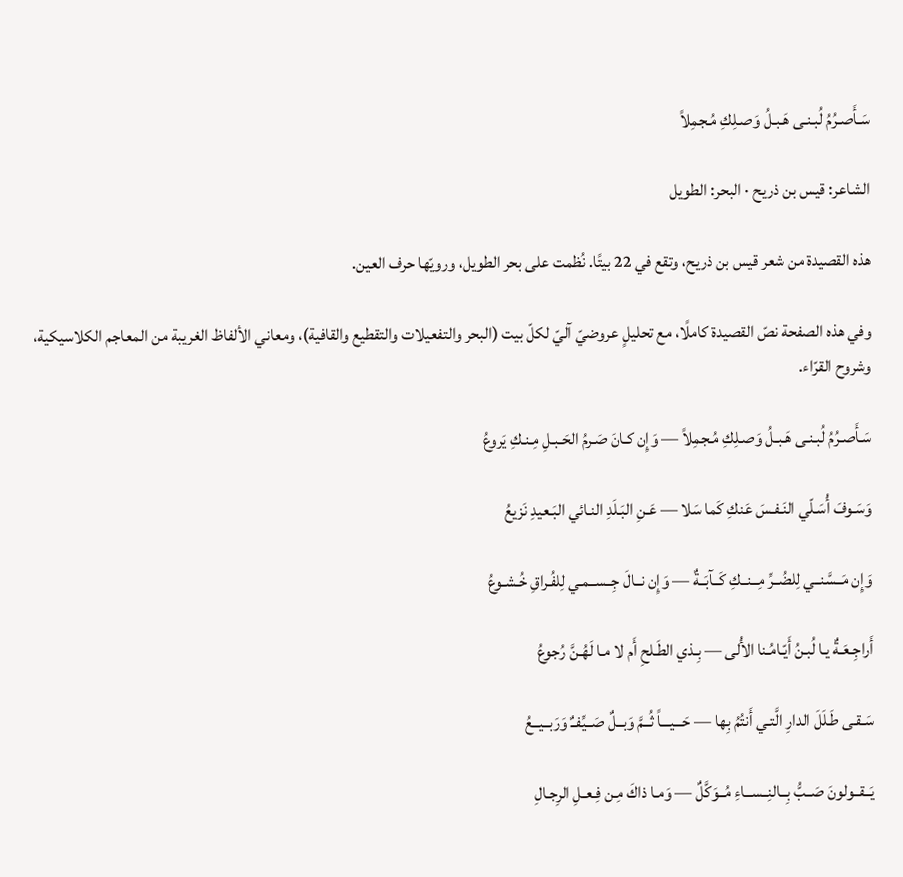سَـأَصـرُمُ لُبـنـى هَـبـلُ وَصـلِكِ مُـجمِلاً

الشاعر: قيس بن ذريح · البحر: الطويل

هذه القصيدة من شعر قيس بن ذريح، وتقع في 22 بيتًا. نُظمت على بحر الطويل، ورويّها حرف العين.

وفي هذه الصفحة نصّ القصيدة كاملًا، مع تحليلٍ عروضيّ آليّ لكلّ بيت (البحر والتفعيلات والتقطيع والقافية)، ومعاني الألفاظ الغريبة من المعاجم الكلاسيكية، وشروح القرّاء.

سَـأَصـرُمُ لُبـنـى هَـبـلُ وَصـلِكِ مُـجمِلاً — وَإِن كـانَ صَـرمُ الحَـبـلِ مِـنـكِ يَروعُ

وَسَـوفَ أُسَـلّي النَـفـسَ عَنكِ كَما سَلا — عَـنِ البَـلَدِ النـائي البَـعيدِ نَزيعُ

وَإِن مَــسَّنــي لِلضُــرِّ مِــنــكِ كَــآبَــةٌ — وَإِن نــالَ جِــســمـي لِلفُـراقِ خُـشـوعُ

أَراجِـعَـةٌ يـا لُبـنُ أَيّـامُـنا الأُلى — بِـذي الطَـلحِ أَم لا مـا لَهُـنَّ رُجوعُ

سَـقـى طَـلَلَ الدارِ الَّتـي أَنتُمُ بِها — حَـــيـــاً ثُــمَّ وَبــلٌ صَــيِّفــٌ وَرَبــيــعُ

يَــقــولونَ صَــبُّ بِــالنِــســاءِ مُــوَكَّلٌ — وَمـا ذاكَ مِـن فِـعـلِ الرِجـالِ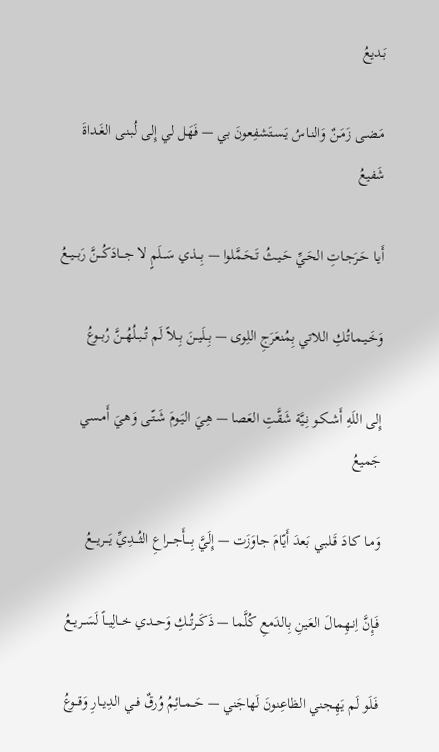بَـديعُ

مَـضـى زَمَـنٌ وَالنـاسُ يَـسـتَشفِعونَ بي — فَهَـل لي إِلى لُبـنـى الغَـداةَ شَفيعُ

أَيـا حَـرَجـاتِ الحَـيِّ حَـيـثُ تَـحَـمَّلوا — بِـــذي سَـــلَمٍ لا جـــادَكُـــنَّ رَبــيــعُ

وَخَـيـمـاتُـكِ اللاتي بِمُنعَرَجِ اللِوى — بِــلَيــنَ بِــلاً لَم تُــبــلُهُــنَّ رُبــوعُ

إِلى اللَهِ أَشـكـو نِـيَّة شَقَّتِ العَصا — هِـيَ اليَـومَ شَـتّـى وَهـيَ أَمـسي جَميعُ

وَمـا كـادَ قَـلبـي بَعدَ أَيّامَ جاوَزَت — إِلَيَّ بِــــأَجـــراعِ الثُـــدِيِّ يَـــريـــعُ

فَـإِنَّ اِنـهِمالَ العَينِ بِالدَمعِ كُلَّما — ذَكَــرتُــكِ وَحــدي خــالِيــاً لَسَــريــعُ

فَـلَو لَم يَهِـجني الظاعِنونَ لَهاجَني — حَــمــائِمُ وُرقٌ فــي الدِيــارِ وَقــوعُ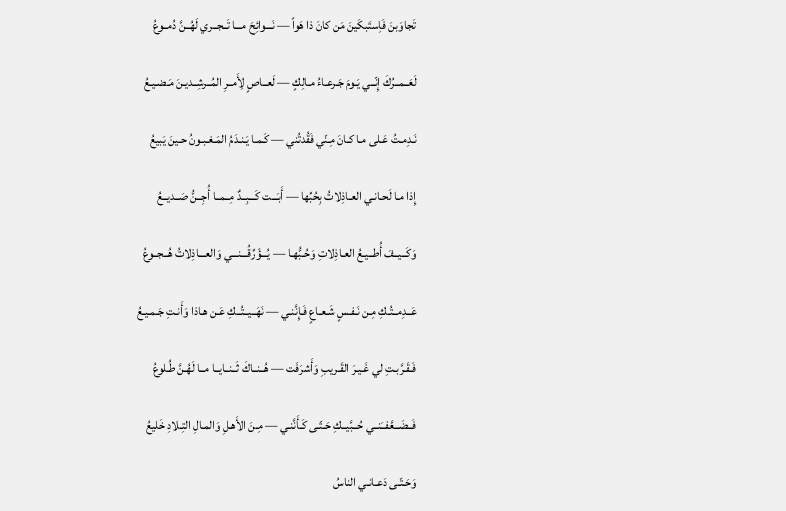تَجاوَبنَ فَاِستَبكَينَ مَن كانَ ذا هَواً — نَـــوائِحَ مـــا تَــجــري لَهُــنَّ دُمــوعُ

لَعَــمــرُكَ إِنّــي يَـومَ جَـرعـاءُ مـالِكٍ — لَعــاصٍ لِأَمــرِ المُــرشِــديـنَ مَـضـيـعُ

نَـدِمـتُ عَـلى مـا كـانَ مِـنّي فَقُدتُني — كَـمـا يَـنـدَمُ المَـغـبـونُ حـينَ يَبيعُ

إِذا مـا لَحـانـي العـاذِلاتُ بِحُبِّها — أَبَـــت كَـــبِــدٌ مِــمــا أُجِــنُّ صَــديــعُ

وَكَــيــفَ أُطــيـعُ العـاذِلاتِ وَحُـبُّهـا — يُـــؤَرِّقُـــنـــي وَالعـــاذِلاتُ هُــجــوعُ

عَــدِمــتُـكِ مِـن نَـفـسٍ شَـعـاعٍ فَـإِنَّنـي — نَهَــيــتُــكِ عَـن هـاذا وَأَنـتِ جَـمـيـعُ

فَـقَـرَّبـتِ لي غَـيـرَ القَـريبِ وَأَشرَفَت — هُــنــاكَ ثَــنــايــا مــا لَهُـنَّ طُـلوعُ

فَــضَــعَّفــَنــي حُــبَّيــكِ حَـتّـى كَـأَنَّنـي — مِـنَ الأَهـلِ وَالمـالِ التِـلادِ خَليعُ

وَحَـتّـى دَعـانـي الناسُ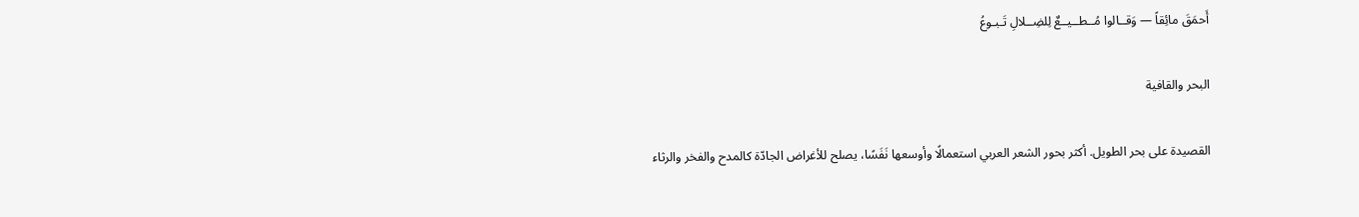أَحمَقَ مائِقاً — وَقــالوا مُــطــيــعٌ لِلضِــلالِ تَـبـوعُ

البحر والقافية

القصيدة على بحر الطويل. أكثر بحور الشعر العربي استعمالًا وأوسعها نَفَسًا، يصلح للأغراض الجادّة كالمدح والفخر والرثاء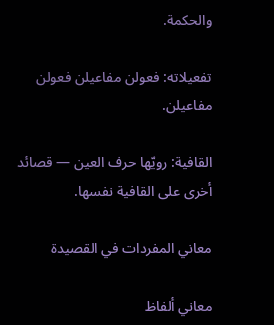والحكمة.

تفعيلاته: فعولن مفاعيلن فعولن مفاعيلن.

القافية: رويّها حرف العين — قصائد أخرى على القافية نفسها.

معاني المفردات في القصيدة

معاني ألفاظ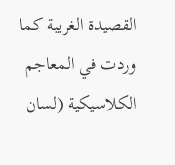القصيدة الغريبة كما وردت في المعاجم الكلاسيكية (لسان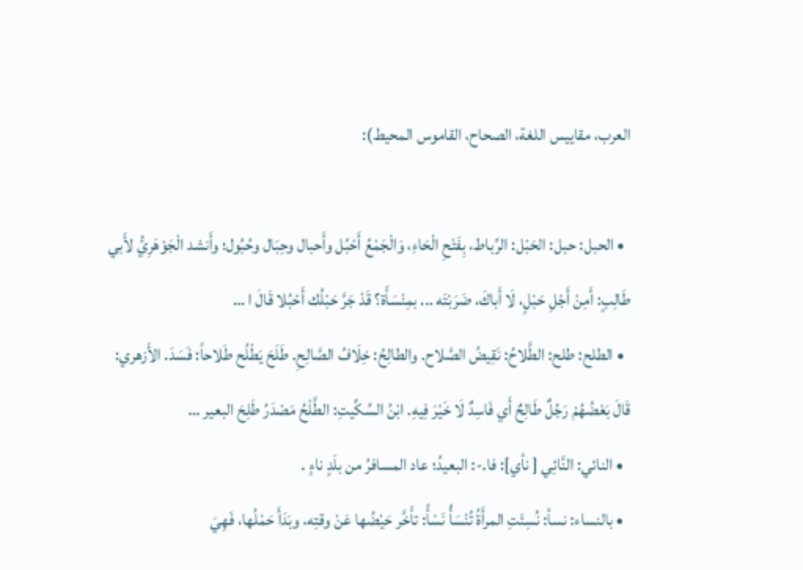العرب، مقاييس اللغة، الصحاح، القاموس المحيط):

  • الحبل: حبل: الحَبْل: الرِّباط، بِفَتْحِ الْحَاءِ، وَالْجَمْعُ أَحْبُل وأَحبال وحِبَال وحُبُول؛ وأَنشد الْجَوْهَرِيُّ لأَبي طَالِبٍ: أَمِنْ أَجْلِ حَبْلٍ، لَا أَباكَ، ضَرَبْتَه ... بمِنْسَأَة؟ قَدْ جَرَّ حَبْلُك أَحْبُلا قَالَ ا …
  • الطلح: طلح: الطَّلاحُ: نَقِيضُ الصَّلاح. والطالِحُ: خِلَافُ الصَّالِحِ. طَلَحَ يَطْلُح طَلاحاً: فَسَدَ. الأَزهري: قَالَ بَعْضُهُمْ رَجُلٌ طَالِحٌ أَي فَاسِدٌ لَا خَيْرَ فِيهِ. ابْنُ السِّكِّيتِ: الطَّلْحُ مَصْدَرُ طَلِحَ البعير …
  • النائي: النَّائِي [ نأي]: فا.-: البعيدُ؛ عاد المسافرُ من بلَدٍ ناءٍ .
  • بالنساء: نسأ: نُسِئَتِ المرأَةُ تُنْسَأُ نَسْأً: تأَخَّر حَيْضُها عَنْ وقتِه، وبَدَأَ حَمْلُها، فَهِيَ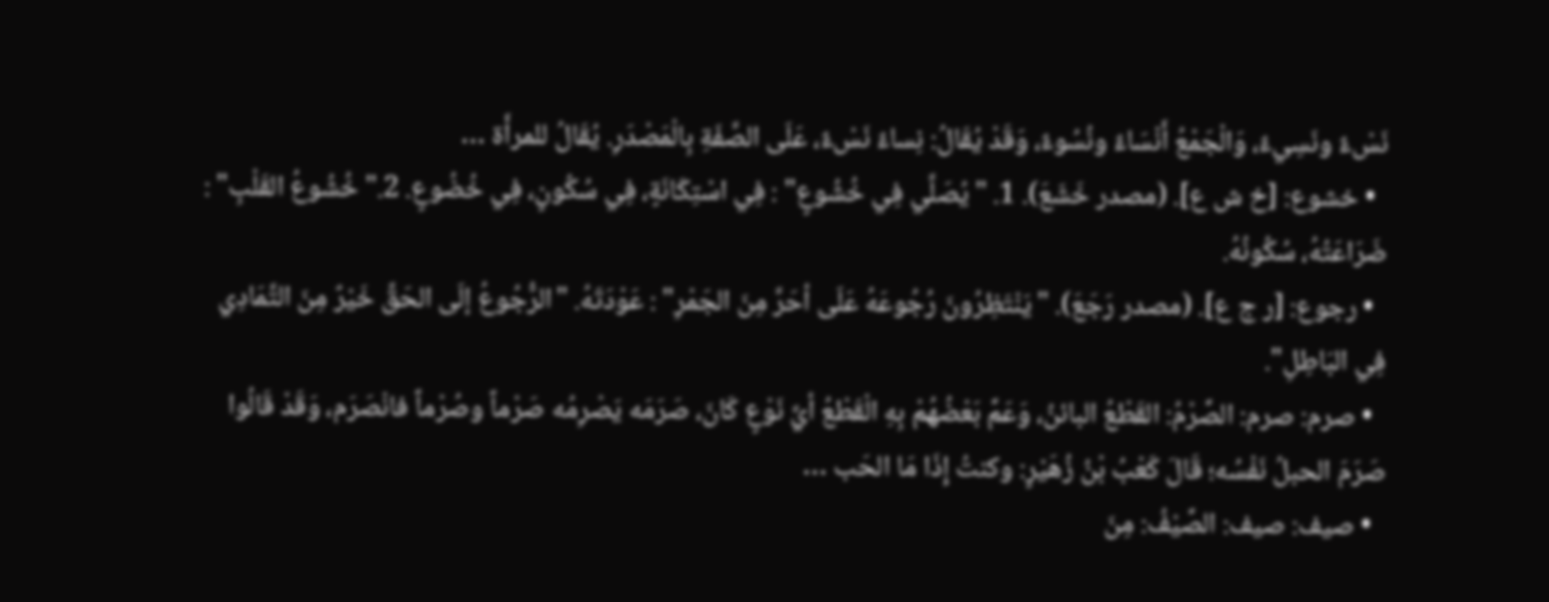نَسْءٌ ونَسِيءٌ، وَالْجَمْعُ أَنْسَاءٌ ونُسُوءٌ، وَقَدْ يُقَالُ: نِساءٌ نَسْءٌ، عَلَى الصِّفَةِ بِالْمَصْدَرِ. يُقَالُ للمرأَة …
  • خشوع: [خ ش ع]. (مصدر خَشَعَ). 1. "يُصَلِّي فِي خُشُوعٍ" : فِي اسْتِكَانَةٍ، فِي سُكُونٍ، فِي خُضُوعٍ. 2."خُشُوعُ القَلْبِ" : ضَرَاعَتُهُ، سُكُونُهُ.
  • رجوع: [ر ج ع]. (مصدر رَجَعَ). "يَنْتَظِرُونَ رُجُوعَهُ عَلَى أحَرَّ مِنَ الجَمْرِ" : عَوْدَتَهُ. "الرُّجُوعُ إلَى الحَقِّ خَيْرٌ مِنَ التَّمَادِي فِي البَاطِلِ".
  • صرم: صرم: الصَّرْمُ: القَطْعُ البائنُ، وَعَمَّ بَعْضُهُمْ بِهِ الْقَطْعُ أيَّ نَوْعٍ كَانَ، صَرَمَه يَصْرِمُه صَرْماً وصُرْماً فانْصَرَم، وَقَدْ قَالُوا صَرَمَ الحبلُ نَفْسُه؛ قَالَ كَعْبُ بْنُ زُهَيْرٍ: وكنتُ إِذَا مَا الحَب …
  • صيف: صيف: الصَّيْفُ: مِنَ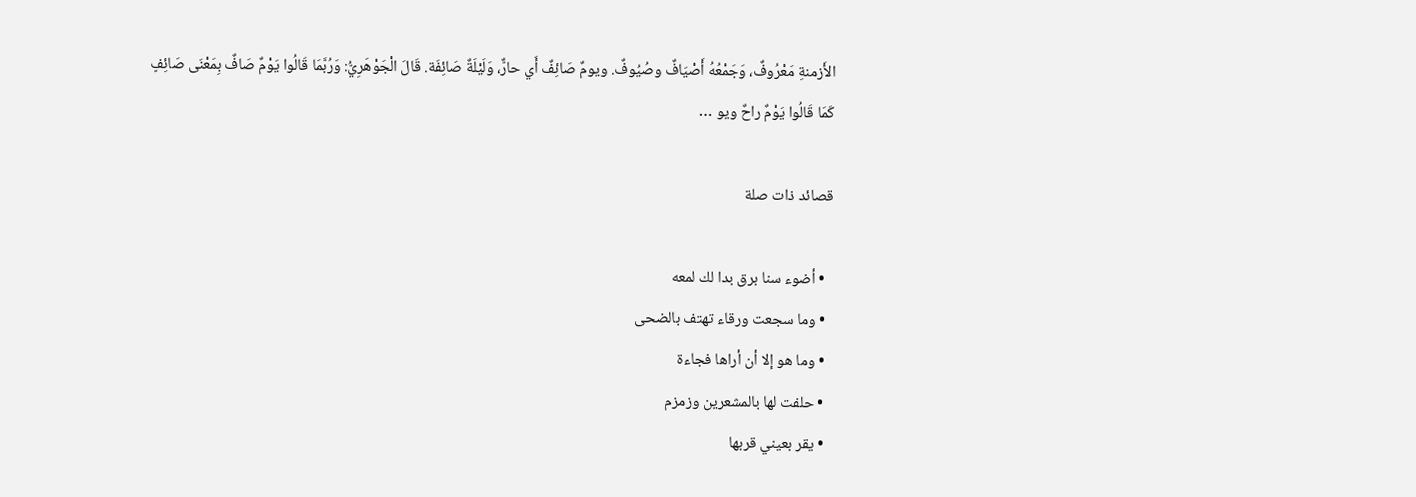الأَزمنةِ مَعْرُوفٌ، وَجَمْعُهُ أَصْيَافٌ وصُيُوفٌ. ويومٌ صَائِفٌ أَي حارٌّ، وَلَيْلَةٌ صَائِفَة. قَالَ الْجَوْهَرِيُّ: وَرُبَّمَا قَالُوا يَوْمٌ صَافٌ بِمَعْنَى صَائِفٍ كَمَا قَالُوا يَوْمٌ راحٌ ويو …

قصائد ذات صلة

  • أضوء سنا برق بدا لك لمعه
  • وما سجعت ورقاء تهتف بالضحى
  • وما هو إلا أن أراها فجاءة
  • حلفت لها بالمشعرين وزمزم
  • يقر بعيني قربها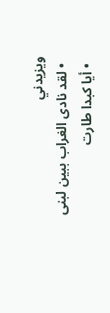ويزيدني
  • لقد نادى الغراب ببين لبنى
  • أيا كبدا طارت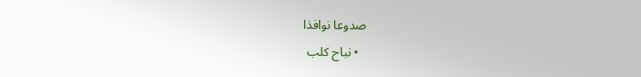صدوعا نوافذا
  • نباح كلب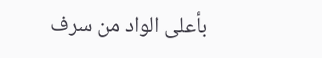بأعلى الواد من سرف